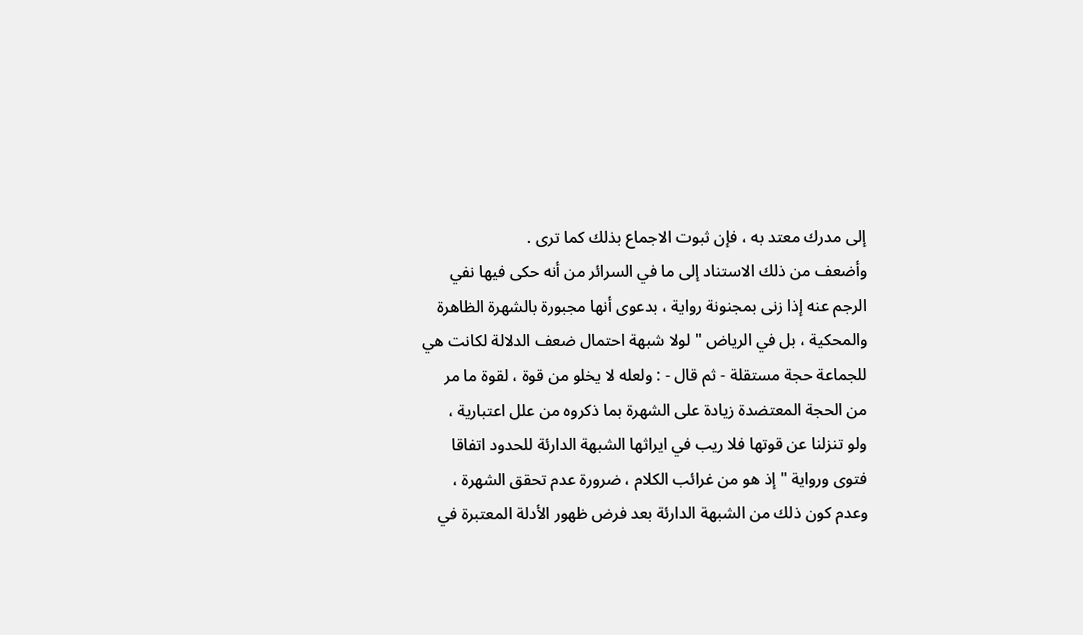إلى مدرك معتد به ، فإن ثبوت الاجماع بذلك كما ترى .
وأضعف من ذلك الاستناد إلى ما في السرائر من أنه حكى فيها نفي
الرجم عنه إذا زنى بمجنونة رواية ، بدعوى أنها مجبورة بالشهرة الظاهرة
والمحكية ، بل في الرياض " لولا شبهة احتمال ضعف الدلالة لكانت هي
للجماعة حجة مستقلة - ثم قال - : ولعله لا يخلو من قوة ، لقوة ما مر
من الحجة المعتضدة زيادة على الشهرة بما ذكروه من علل اعتبارية ،
ولو تنزلنا عن قوتها فلا ريب في ايراثها الشبهة الدارئة للحدود اتفاقا
فتوى ورواية " إذ هو من غرائب الكلام ، ضرورة عدم تحقق الشهرة ،
وعدم كون ذلك من الشبهة الدارئة بعد فرض ظهور الأدلة المعتبرة في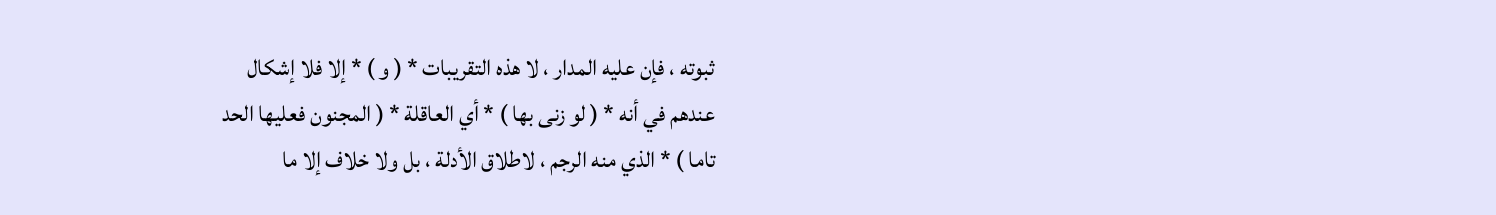ثبوته ، فإن عليه المدار ، لا هذه التقريبات * ( و ) * إلا فلا إشكال
عندهم في أنه * ( لو زنى بها ) * أي العاقلة * ( المجنون فعليها الحد
تاما ) * الذي منه الرجم ، لاطلاق الأدلة ، بل ولا خلاف إلا ما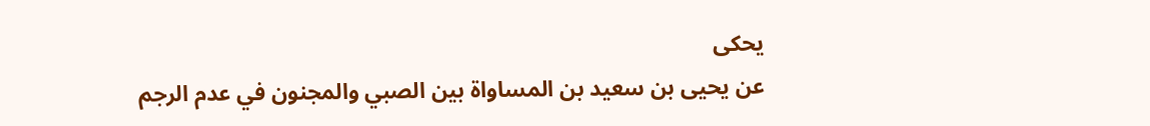يحكى
عن يحيى بن سعيد بن المساواة بين الصبي والمجنون في عدم الرجم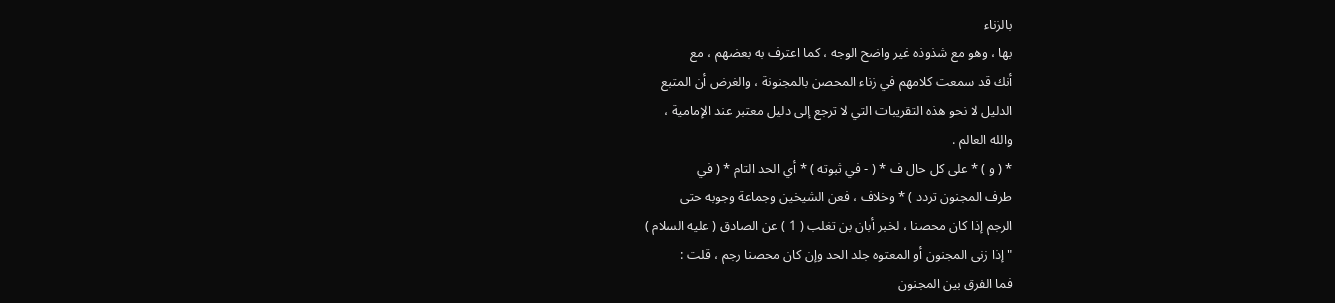بالزناء
بها ، وهو مع شذوذه غير واضح الوجه ، كما اعترف به بعضهم ، مع
أنك قد سمعت كلامهم في زناء المحصن بالمجنونة ، والغرض أن المتبع
الدليل لا نحو هذه التقريبات التي لا ترجع إلى دليل معتبر عند الإمامية ،
والله العالم .
* ( و ) * على كل حال ف * ( - في ثبوته ) * أي الحد التام * ( في
طرف المجنون تردد ) * وخلاف ، فعن الشيخين وجماعة وجوبه حتى
الرجم إذا كان محصنا ، لخبر أبان بن تغلب ( 1 ) عن الصادق ( عليه السلام )
" إذا زنى المجنون أو المعتوه جلد الحد وإن كان محصنا رجم ، قلت :
فما الفرق بين المجنون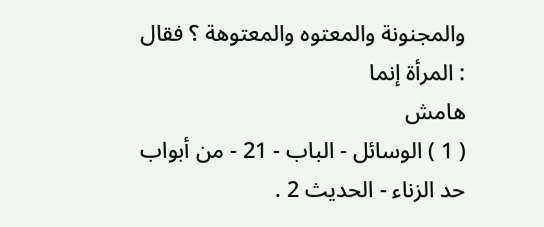والمجنونة والمعتوه والمعتوهة ؟ فقال : المرأة إنما
هامش
( 1 ) الوسائل - الباب - 21 - من أبواب حد الزناء - الحديث 2 .